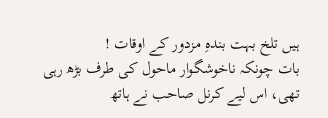ہیں تلخ بہت بندہِ مزدور کے اوقات !
بات چونکہ ناخوشگوار ماحول کی طرف بڑھ رہی تھی، اس لیے کرنل صاحب نے ہاتھ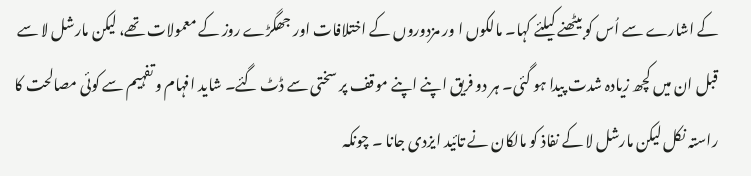کے اشارے سے اُس کو بیٹھنے کیلئے کہا۔ مالکوں ا ور مزدوروں کے اختلافات اور جھگڑے روز کے معمولات تھے، لیکن مارشل لا سے قبل ان میں کچھ زیادہ شدت پیدا ہو گئی۔ ہر دو فریق اپنے اپنے موقف پر سختی سے ڈٹ گئے۔ شاید افہام و تفہیم سے کوئی مصالحت کا راستہ نکل لیکن مارشل لا کے نفاذ کو مالکان نے تائید ایزدی جانا ۔ چونکہ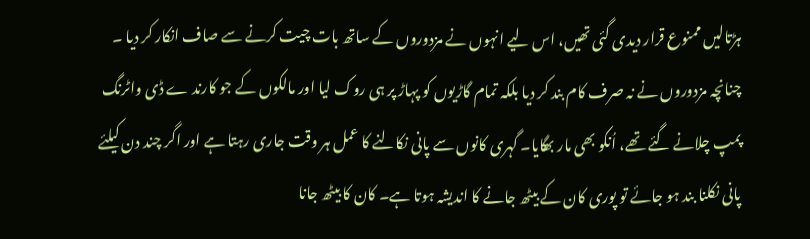ہڑتالیں ممنوع قرار دیدی گئی تھیں، اس لیے انہوں نے مزدوروں کے ساتھ بات چیت کرنے سے صاف انکار کر دیا ۔ چنانچہ مزدوروں نے نہ صرف کام بند کر دیا بلکہ تمام گاڑیوں کو پہاڑ پر ہی روک لیا اور مالکوں کے جو کارند ے ڈی واٹرنگ پمپ چلانے گئے تھے، اُنکو بھی مار بھگایا۔ گہری کانوں سے پانی نکالنے کا عمل ہر وقت جاری رہتا ہے اور اگر چند دن کیلئے پانی نکلنا بند ہو جائے تو پوری کان کے بیٹھ جانے کا اندیشہ ہوتا ہے۔ کان کا بیٹھ جانا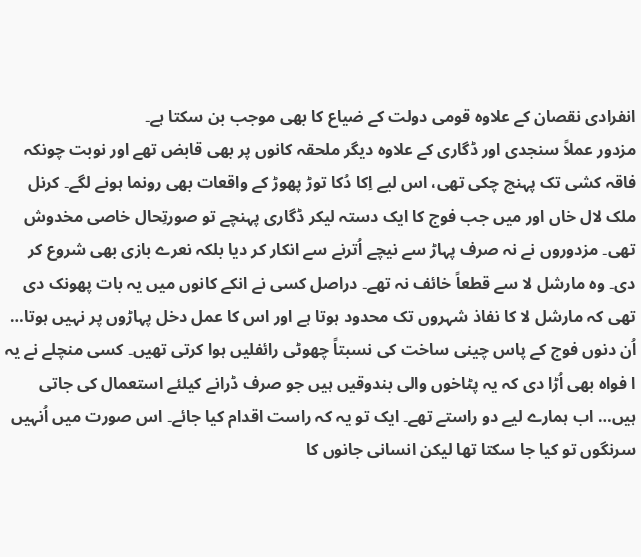انفرادی نقصان کے علاوہ قومی دولت کے ضیاع کا بھی موجب بن سکتا ہے۔
مزدور عملاً سنجدی اور ڈگاری کے علاوہ دیگر ملحقہ کانوں پر بھی قابض تھے اور نوبت چونکہ فاقہ کشی تک پہنچ چکی تھی، اس لیے اِکا دُکا توڑ پھوڑ کے واقعات بھی رونما ہونے لگے۔ کرنل ملک لال خاں اور میں جب فوج کا ایک دستہ لیکر ڈگاری پہنچے تو صورتِحال خاصی مخدوش تھی۔ مزدوروں نے نہ صرف پہاڑ سے نیچے اُترنے سے انکار کر دیا بلکہ نعرے بازی بھی شروع کر دی۔ وہ مارشل لا سے قطعاً خائف نہ تھے۔ دراصل کسی نے انکے کانوں میں یہ بات پھونک دی تھی کہ مارشل لا کا نفاذ شہروں تک محدود ہوتا ہے اور اس کا عمل دخل پہاڑوں پر نہیں ہوتا… اُن دنوں فوج کے پاس چینی ساخت کی نسبتاً چھوٹی رائفلیں ہوا کرتی تھیں۔ کسی منچلے نے یہ ا فواہ بھی اُڑا دی کہ یہ پٹاخوں والی بندوقیں ہیں جو صرف ڈرانے کیلئے استعمال کی جاتی ہیں… اب ہمارے لیے دو راستے تھے۔ ایک تو یہ کہ راست اقدام کیا جائے۔ اس صورت میں اُنہیں سرنگوں تو کیا جا سکتا تھا لیکن انسانی جانوں کا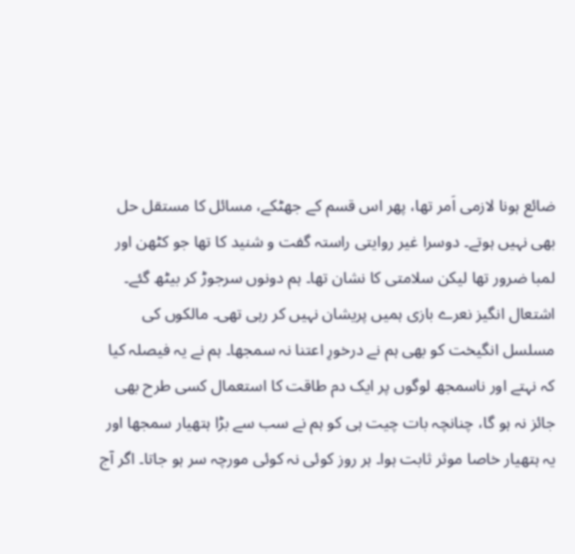ضائع ہونا لازمی اَمر تھا، پھر اس قسم کے جھٹکے، مسائل کا مستقل حل بھی نہیں ہوتے۔ دوسرا غیر روایتی راستہ گفت و شنید کا تھا جو کٹھن اور لمبا ضرور تھا لیکن سلامتی کا نشان تھا۔ ہم دونوں سرجوڑ کر بیٹھ گئے۔ اشتعال انگیز نعرے بازی ہمیں پریشان نہیں کر رہی تھی۔ مالکوں کی مسلسل انگیخت کو بھی ہم نے درخورِ اعتنا نہ سمجھا۔ ہم نے یہ فیصلہ کیا کہ نہتے اور ناسمجھ لوگوں پر ایک دم طاقت کا استعمال کسی طرح بھی جائز نہ ہو گا، چنانچہ بات چیت ہی کو ہم نے سب سے بڑا ہتھیار سمجھا اور یہ ہتھیار خاصا موثر ثابت ہوا۔ ہر روز کوئی نہ کوئی مورچہ سر ہو جاتا۔ اگر آج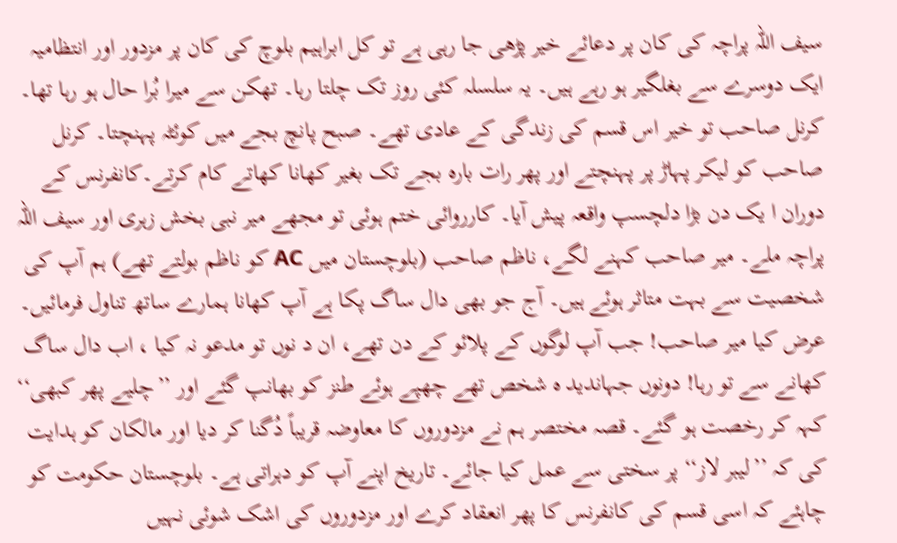سیف اللہ پراچہ کی کان پر دعائے خیر پڑھی جا رہی ہے تو کل ابراہیم بلوچ کی کان پر مزدور اور انتظامیہ ایک دوسرے سے بغلگیر ہو رہے ہیں۔ یہ سلسلہ کئی روز تک چلتا رہا۔ تھکن سے میرا بُرا حال ہو رہا تھا۔ کرنل صاحب تو خیر اس قسم کی زندگی کے عادی تھے۔ صبح پانچ بجے میں کوئٹہ پہنچتا۔ کرنل صاحب کو لیکر پہاڑ پر پہنچتے اور پھر رات بارہ بجے تک بغیر کھانا کھاتے کام کرتے۔کانفرنس کے دوران ا یک دن بڑا دلچسپ واقعہ پیش آیا۔ کارروائی ختم ہوئی تو مجھے میر نبی بخش زہری اور سیف اللہ پراچہ ملے۔ میر صاحب کہنے لگے، ناظم صاحب (بلوچستان میں AC کو ناظم بولتے تھے) ہم آپ کی شخصیت سے بہت متاثر ہوئے ہیں۔ آج جو بھی دال ساگ پکا ہے آپ کھانا ہمارے ساتھ تناول فرمائیں۔ عرض کیا میر صاحب! جب آپ لوگوں کے پلائو کے دن تھے، ان د نوں تو مدعو نہ کیا ، اب دال ساگ کھانے سے تو رہا! دونوں جہاندید ہ شخص تھے چھپے ہوئے طنز کو بھانپ گئے اور ’’چلیے پھر کبھی‘‘ کہہ کر رخصت ہو گئے۔ قصہ مختصر ہم نے مزدوروں کا معاوضہ قریباً دُگنا کر دیا اور مالکان کو ہدایت کی کہ ’’لیبر لاز‘‘ پر سختی سے عمل کیا جائے۔ تاریخ اپنے آپ کو دہراتی ہے۔ بلوچستان حکومت کو چاہئے کہ اسی قسم کی کانفرنس کا پھر انعقاد کرے اور مزدوروں کی اشک شوئی نہیں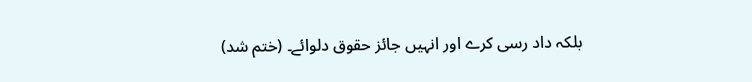بلکہ داد رسی کرے اور انہیں جائز حقوق دلوائے۔ (ختم شد)